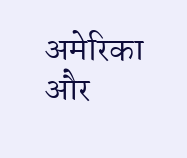अमेरिका और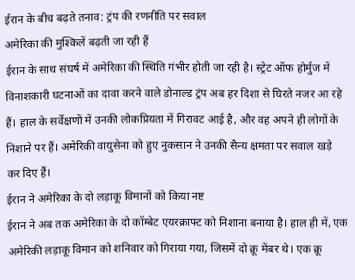ईरान के बीच बढ़ते तनाव: ट्रंप की रणनीति पर सवाल
अमेरिका की मुश्किलें बढ़ती जा रही हैं
ईरान के साथ संघर्ष में अमेरिका की स्थिति गंभीर होती जा रही है। स्ट्रेट ऑफ होर्मुज में विनाशकारी घटनाओं का दावा करने वाले डोनाल्ड ट्रंप अब हर दिशा से घिरते नजर आ रहे हैं। हाल के सर्वेक्षणों में उनकी लोकप्रियता में गिरावट आई है, और वह अपने ही लोगों के निशाने पर हैं। अमेरिकी वायुसेना को हुए नुकसान ने उनकी सैन्य क्षमता पर सवाल खड़े कर दिए हैं।
ईरान ने अमेरिका के दो लड़ाकू विमानों को किया नष्ट
ईरान ने अब तक अमेरिका के दो कॉम्बेट एयरक्राफ्ट को निशाना बनाया है। हाल ही में, एक अमेरिकी लड़ाकू विमान को शनिवार को गिराया गया, जिसमें दो क्रू मेंबर थे। एक क्रू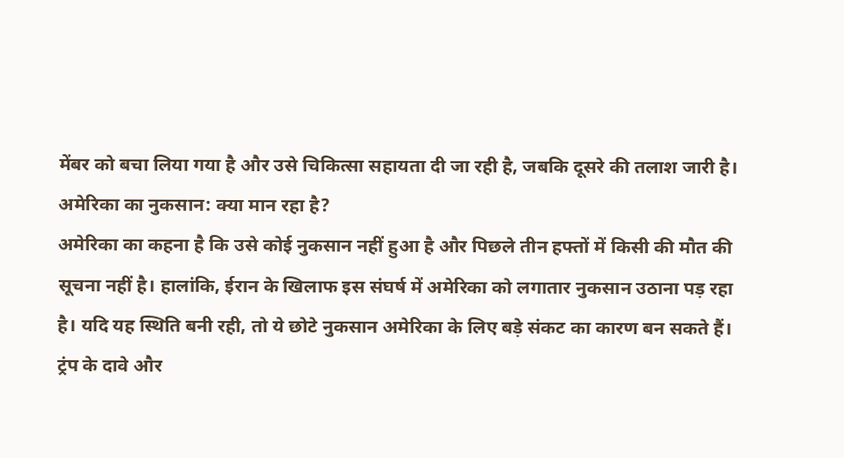मेंबर को बचा लिया गया है और उसे चिकित्सा सहायता दी जा रही है, जबकि दूसरे की तलाश जारी है।
अमेरिका का नुकसान: क्या मान रहा है?
अमेरिका का कहना है कि उसे कोई नुकसान नहीं हुआ है और पिछले तीन हफ्तों में किसी की मौत की सूचना नहीं है। हालांकि, ईरान के खिलाफ इस संघर्ष में अमेरिका को लगातार नुकसान उठाना पड़ रहा है। यदि यह स्थिति बनी रही, तो ये छोटे नुकसान अमेरिका के लिए बड़े संकट का कारण बन सकते हैं।
ट्रंप के दावे और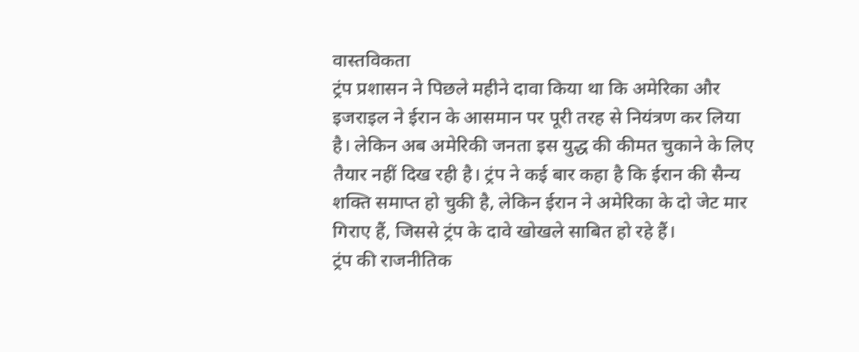वास्तविकता
ट्रंप प्रशासन ने पिछले महीने दावा किया था कि अमेरिका और इजराइल ने ईरान के आसमान पर पूरी तरह से नियंत्रण कर लिया है। लेकिन अब अमेरिकी जनता इस युद्ध की कीमत चुकाने के लिए तैयार नहीं दिख रही है। ट्रंप ने कई बार कहा है कि ईरान की सैन्य शक्ति समाप्त हो चुकी है, लेकिन ईरान ने अमेरिका के दो जेट मार गिराए हैं, जिससे ट्रंप के दावे खोखले साबित हो रहे हैं।
ट्रंप की राजनीतिक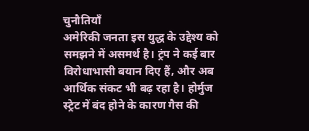चुनौतियाँ
अमेरिकी जनता इस युद्ध के उद्देश्य को समझने में असमर्थ है। ट्रंप ने कई बार विरोधाभासी बयान दिए हैं, और अब आर्थिक संकट भी बढ़ रहा है। होर्मुज स्ट्रेट में बंद होने के कारण गैस की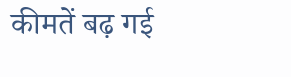कीमतें बढ़ गई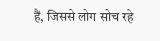हैं, जिससे लोग सोच रहे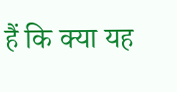हैं कि क्या यह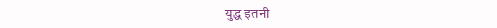युद्ध इतनी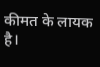कीमत के लायक है।